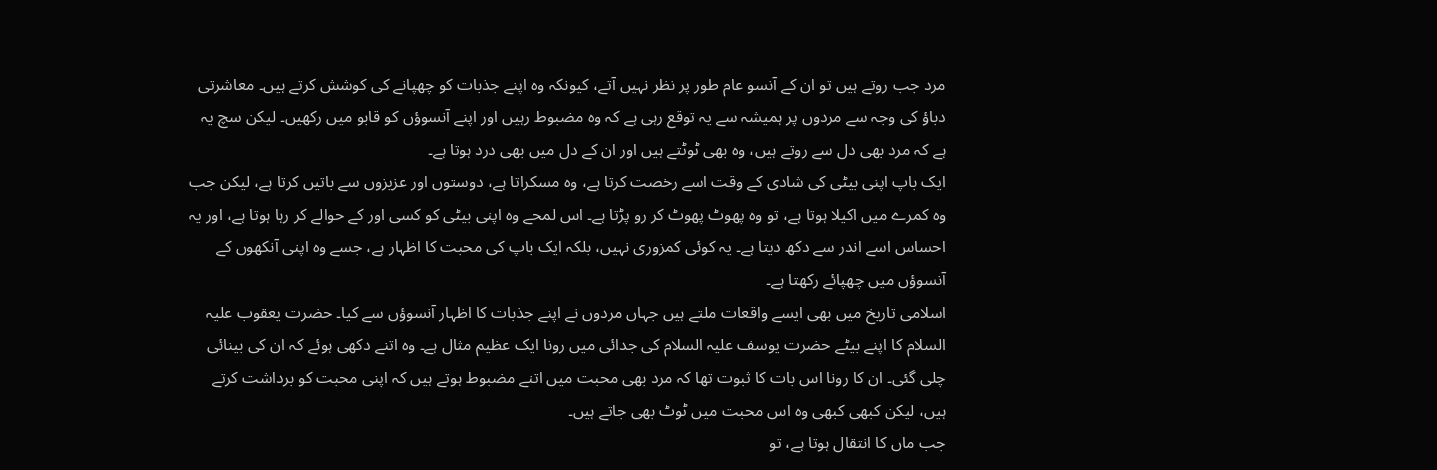مرد جب روتے ہیں تو ان کے آنسو عام طور پر نظر نہیں آتے، کیونکہ وہ اپنے جذبات کو چھپانے کی کوشش کرتے ہیں۔ معاشرتی دباؤ کی وجہ سے مردوں پر ہمیشہ سے یہ توقع رہی ہے کہ وہ مضبوط رہیں اور اپنے آنسوؤں کو قابو میں رکھیں۔ لیکن سچ یہ ہے کہ مرد بھی دل سے روتے ہیں، وہ بھی ٹوٹتے ہیں اور ان کے دل میں بھی درد ہوتا ہے۔
ایک باپ اپنی بیٹی کی شادی کے وقت اسے رخصت کرتا ہے، وہ مسکراتا ہے، دوستوں اور عزیزوں سے باتیں کرتا ہے، لیکن جب وہ کمرے میں اکیلا ہوتا ہے، تو وہ پھوٹ پھوٹ کر رو پڑتا ہے۔ اس لمحے وہ اپنی بیٹی کو کسی اور کے حوالے کر رہا ہوتا ہے، اور یہ احساس اسے اندر سے دکھ دیتا ہے۔ یہ کوئی کمزوری نہیں، بلکہ ایک باپ کی محبت کا اظہار ہے، جسے وہ اپنی آنکھوں کے آنسوؤں میں چھپائے رکھتا ہے۔
اسلامی تاریخ میں بھی ایسے واقعات ملتے ہیں جہاں مردوں نے اپنے جذبات کا اظہار آنسوؤں سے کیا۔ حضرت یعقوب علیہ السلام کا اپنے بیٹے حضرت یوسف علیہ السلام کی جدائی میں رونا ایک عظیم مثال ہے۔ وہ اتنے دکھی ہوئے کہ ان کی بینائی چلی گئی۔ ان کا رونا اس بات کا ثبوت تھا کہ مرد بھی محبت میں اتنے مضبوط ہوتے ہیں کہ اپنی محبت کو برداشت کرتے ہیں، لیکن کبھی کبھی وہ اس محبت میں ٹوٹ بھی جاتے ہیں۔
جب ماں کا انتقال ہوتا ہے، تو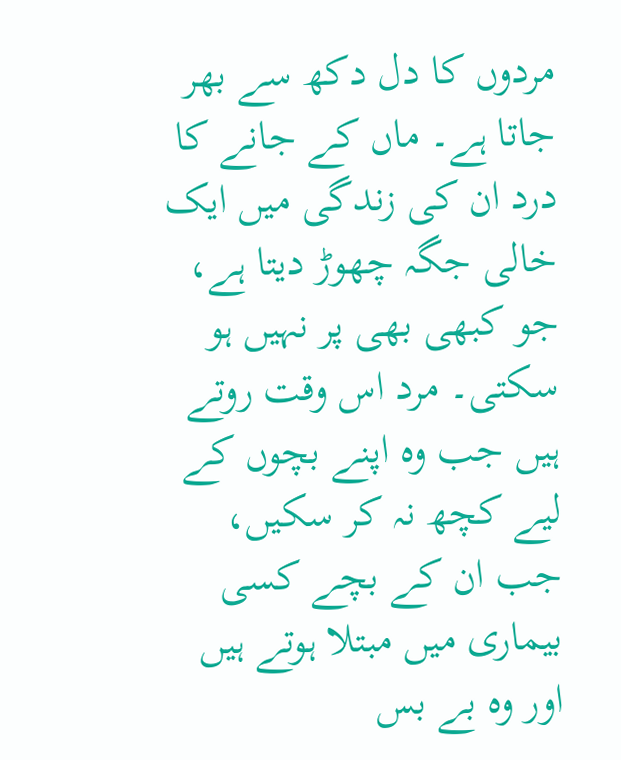مردوں کا دل دکھ سے بھر جاتا ہے۔ ماں کے جانے کا درد ان کی زندگی میں ایک خالی جگہ چھوڑ دیتا ہے، جو کبھی بھی پر نہیں ہو سکتی۔ مرد اس وقت روتے ہیں جب وہ اپنے بچوں کے لیے کچھ نہ کر سکیں، جب ان کے بچے کسی بیماری میں مبتلا ہوتے ہیں اور وہ بے بس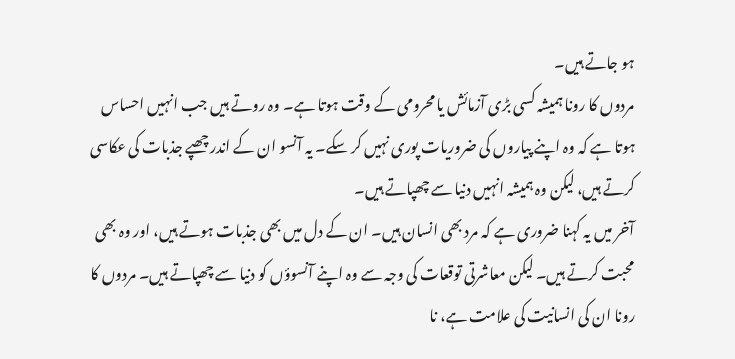ہو جاتے ہیں۔
مردوں کا رونا ہمیشہ کسی بڑی آزمائش یا محرومی کے وقت ہوتا ہے۔ وہ روتے ہیں جب انہیں احساس ہوتا ہے کہ وہ اپنے پیاروں کی ضروریات پوری نہیں کر سکے۔ یہ آنسو ان کے اندر چھپے جذبات کی عکاسی کرتے ہیں، لیکن وہ ہمیشہ انہیں دنیا سے چھپاتے ہیں۔
آخر میں یہ کہنا ضروری ہے کہ مرد بھی انسان ہیں۔ ان کے دل میں بھی جذبات ہوتے ہیں، اور وہ بھی محبت کرتے ہیں۔ لیکن معاشرتی توقعات کی وجہ سے وہ اپنے آنسوؤں کو دنیا سے چھپاتے ہیں۔ مردوں کا رونا ان کی انسانیت کی علامت ہے، نا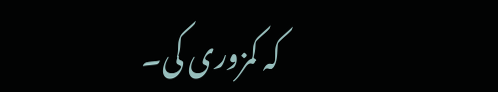کہ کمزوری کی۔